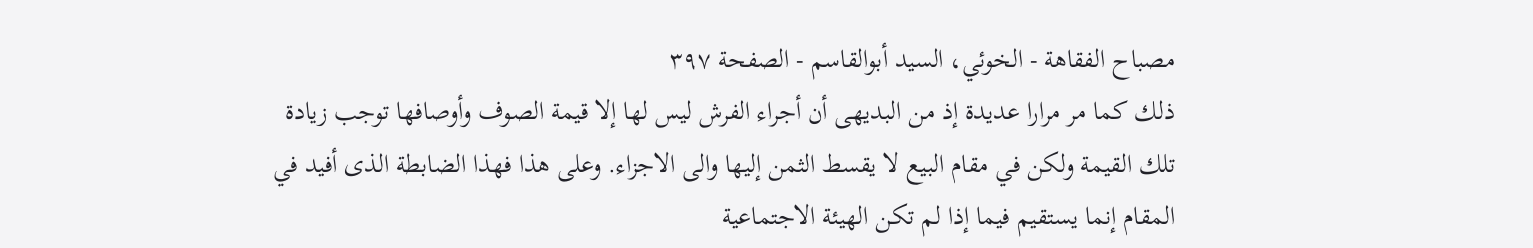مصباح الفقاهة - الخوئي، السيد أبوالقاسم - الصفحة ٣٩٧
ذلك كما مر مرارا عديدة إذ من البديهى أن أجراء الفرش ليس لها إلا قيمة الصوف وأوصافها توجب زيادة تلك القيمة ولكن في مقام البيع لا يقسط الثمن إليها والى الاجزاء. وعلى هذا فهذا الضابطة الذى أفيد في المقام إنما يستقيم فيما إذا لم تكن الهيئة الاجتماعية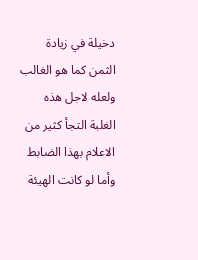دخيلة في زيادة الثمن كما هو الغالب ولعله لاجل هذه الغلبة التجأ كثير من الاعلام بهذا الضابط وأما لو كانت الهيئة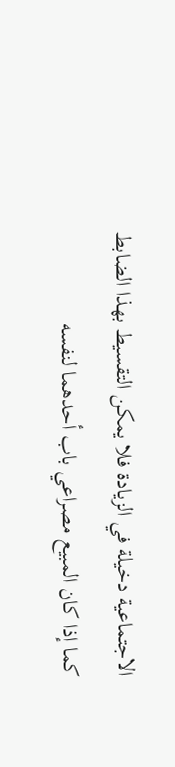الاجتماعية دخيلة في الزيادة فلا يمكن التقسيط بهذا الضابط كما إذا كان المبيع مصراعي باب أحدهما لنفسه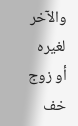والآخر لغيره أو زوج خف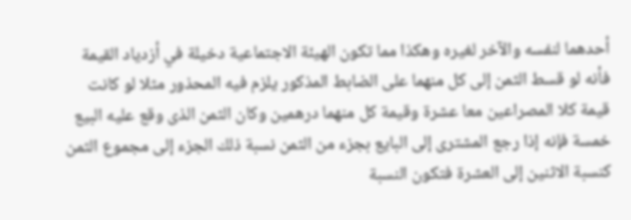أحدهما لنفسه والآخر لغيره وهكذا مما تكون الهيئة الاجتماعية دخيلة في أزدياد القيمة فأنه لو قسط الثمن إلى كل منهما على الضابط المذكور يلزم فيه المحذور مثلا لو كانت قيمة كلا المصراعين معا عشرة وقيمة كل منهما درهمين وكان الثمن الذى وقع عليه البيع خمسة فإنه إذا رجع المشترى إلى البايع بجزء من الثمن نسبة ذلك الجزء إلى مجموع الثمن كنسبة الاثنين إلى العشرة فتكون النسبة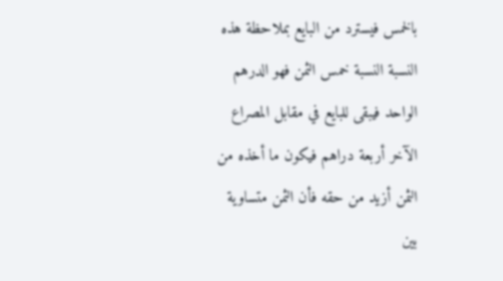بالخمس فيسترد من البايع بملاحظة هذه النسبة النسبة خمس الثمن فهو الدرهم الواحد فيبقى للبايع في مقابل المصراع الآخر أربعة دراهم فيكون ما أخذه من الثمن أزيد من حقه فأن الثمن متساوية بين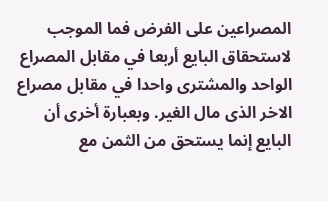المصراعين على الفرض فما الموجب لاستحقاق البايع أربعا في مقابل المصراع الواحد والمشترى واحدا في مقابل مصراع الاخر الذى مال الغير. وبعبارة أخرى أن البايع إنما يستحق من الثمن مع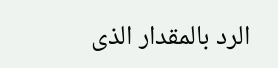الرد بالمقدار الذى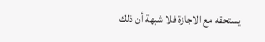يستحقه مع الاجازة فلا شبهة أن ذلك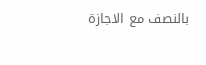بالنصف مع الاجازة